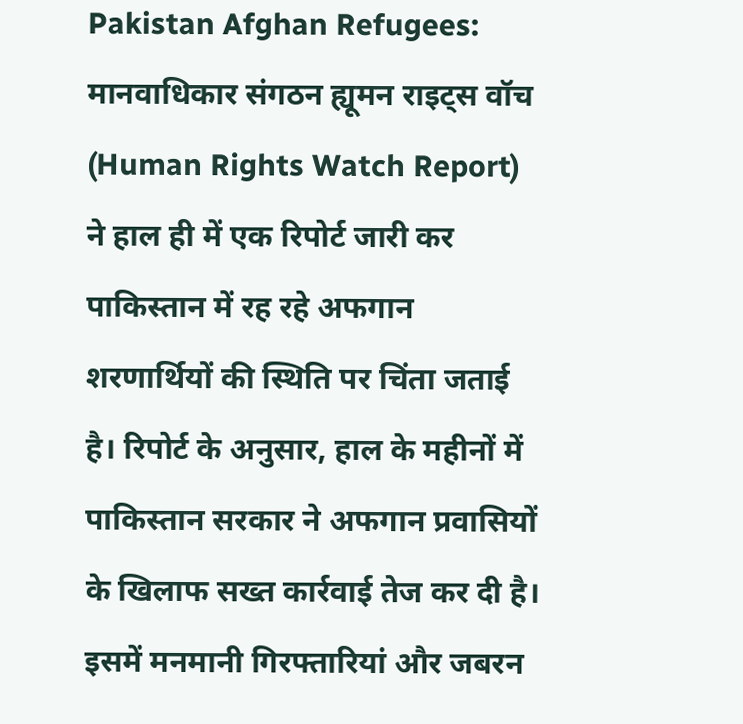Pakistan Afghan Refugees: मानवाधिकार संगठन ह्यूमन राइट्स वॉच (Human Rights Watch Report) ने हाल ही में एक रिपोर्ट जारी कर पाकिस्तान में रह रहे अफगान शरणार्थियों की स्थिति पर चिंता जताई है। रिपोर्ट के अनुसार, हाल के महीनों में पाकिस्तान सरकार ने अफगान प्रवासियों के खिलाफ सख्त कार्रवाई तेज कर दी है। इसमें मनमानी गिरफ्तारियां और जबरन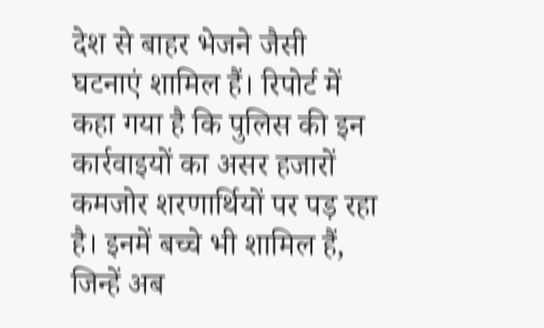देश से बाहर भेजने जैसी घटनाएं शामिल हैं। रिपोर्ट में कहा गया है कि पुलिस की इन कार्रवाइयों का असर हजारों कमजोर शरणार्थियों पर पड़ रहा है। इनमें बच्चे भी शामिल हैं, जिन्हें अब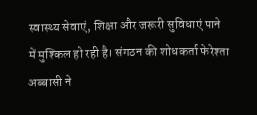स्वास्थ्य सेवाएं, शिक्षा और जरूरी सुविधाएं पाने में मुश्किल हो रही है। संगठन की शोधकर्ता फेरेश्ता अब्बासी ने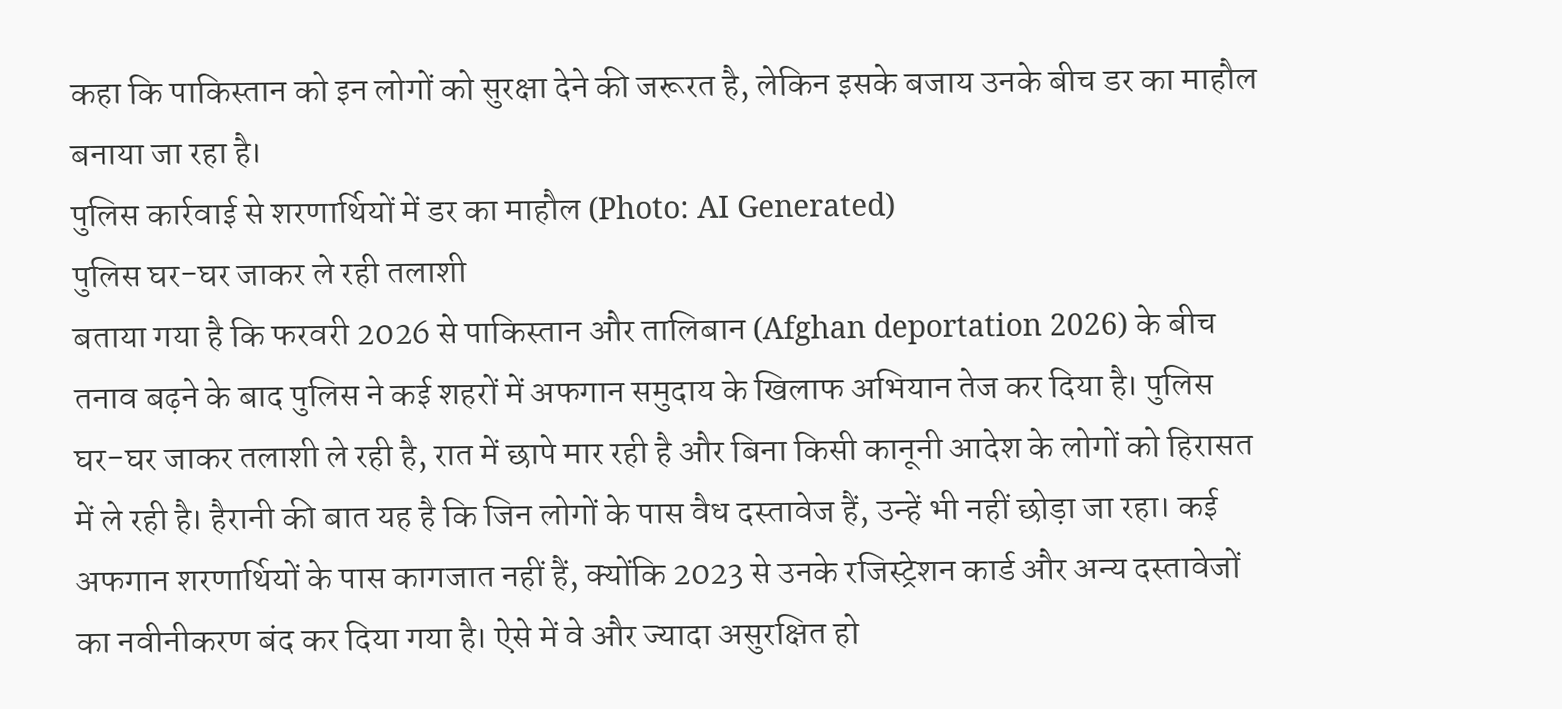कहा कि पाकिस्तान को इन लोगों को सुरक्षा देने की जरूरत है, लेकिन इसके बजाय उनके बीच डर का माहौल बनाया जा रहा है।
पुलिस कार्रवाई से शरणार्थियों में डर का माहौल (Photo: AI Generated)
पुलिस घर-घर जाकर ले रही तलाशी
बताया गया है कि फरवरी 2026 से पाकिस्तान और तालिबान (Afghan deportation 2026) के बीच तनाव बढ़ने के बाद पुलिस ने कई शहरों में अफगान समुदाय के खिलाफ अभियान तेज कर दिया है। पुलिस घर-घर जाकर तलाशी ले रही है, रात में छापे मार रही है और बिना किसी कानूनी आदेश के लोगों को हिरासत में ले रही है। हैरानी की बात यह है कि जिन लोगों के पास वैध दस्तावेज हैं, उन्हें भी नहीं छोड़ा जा रहा। कई अफगान शरणार्थियों के पास कागजात नहीं हैं, क्योंकि 2023 से उनके रजिस्ट्रेशन कार्ड और अन्य दस्तावेजों का नवीनीकरण बंद कर दिया गया है। ऐसे में वे और ज्यादा असुरक्षित हो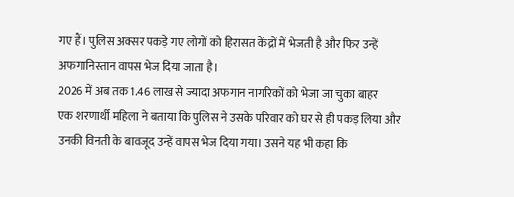गए हैं। पुलिस अक्सर पकड़े गए लोगों को हिरासत केंद्रों में भेजती है और फिर उन्हें अफगानिस्तान वापस भेज दिया जाता है।
2026 में अब तक 1.46 लाख से ज्यादा अफगान नागरिकों को भेजा जा चुका बाहर
एक शरणार्थी महिला ने बताया कि पुलिस ने उसके परिवार को घर से ही पकड़ लिया और उनकी विनती के बावजूद उन्हें वापस भेज दिया गया। उसने यह भी कहा कि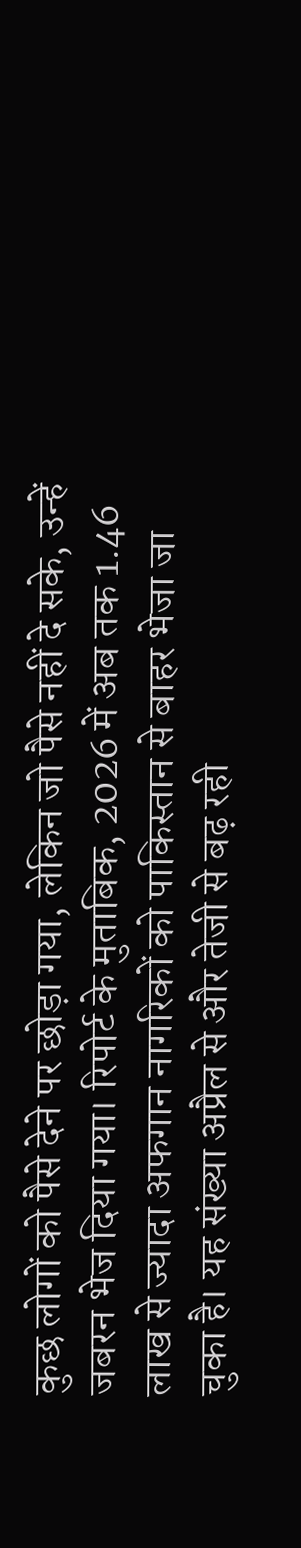कुछ लोगों को पैसे देने पर छोड़ा गया, लेकिन जो पैसे नहीं दे सके, उन्हें जबरन भेज दिया गया। रिपोर्ट के मुताबिक, 2026 में अब तक 1.46 लाख से ज्यादा अफगान नागरिकों को पाकिस्तान से बाहर भेजा जा चुका है। यह संख्या अप्रैल से और तेजी से बढ़ रही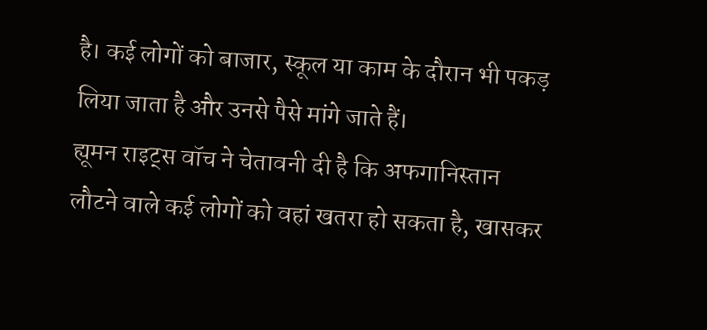है। कई लोगों को बाजार, स्कूल या काम के दौरान भी पकड़ लिया जाता है और उनसे पैसे मांगे जाते हैं।
ह्यूमन राइट्स वॉच ने चेतावनी दी है कि अफगानिस्तान लौटने वाले कई लोगों को वहां खतरा हो सकता है, खासकर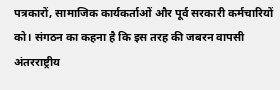पत्रकारों, सामाजिक कार्यकर्ताओं और पूर्व सरकारी कर्मचारियों को। संगठन का कहना है कि इस तरह की जबरन वापसी अंतरराष्ट्रीय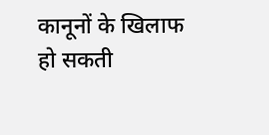कानूनों के खिलाफ हो सकती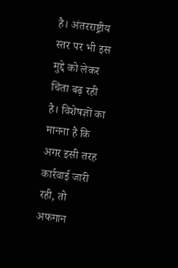है। अंतरराष्ट्रीय स्तर पर भी इस मुद्दे को लेकर चिंता बढ़ रही है। विशेषज्ञों का मानना है कि अगर इसी तरह कार्रवाई जारी रही, तो अफगान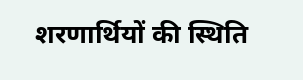शरणार्थियों की स्थिति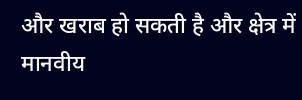और खराब हो सकती है और क्षेत्र में मानवीय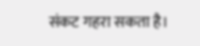संकट गहरा सकता है।